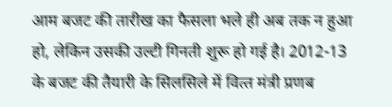आम बजट की तारीख का फैसला भले ही अब तक न हुआ हो, लेकिन उसकी उल्टी गिनती शुरू हो गई है। 2012-13 के बजट की तैयारी के सिलसिले में वि‍त्‍त मंत्री प्रणब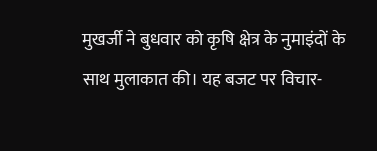मुखर्जी ने बुधवार को कृषि क्षेत्र के नुमाइंदों के साथ मुलाकात की। यह बजट पर विचार-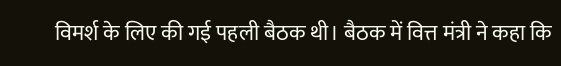विमर्श के लिए की गई पहली बैठक थी। बैठक में वित्त मंत्री ने कहा कि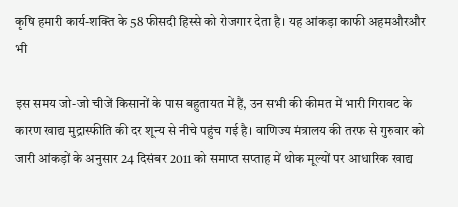कृषि हमारी कार्य-शक्ति के 58 फीसदी हिस्से को रोजगार देता है। यह आंकड़ा काफी अहमऔरऔर भी

इस समय जो-जो चीजें किसानों के पास बहुतायत में हैं, उन सभी की कीमत में भारी गिरावट के कारण खाद्य मुद्रास्फीति की दर शून्य से नीचे पहुंच गई है। वाणिज्य मंत्रालय की तरफ से गुरुवार को जारी आंकड़ों के अनुसार 24 दिसंबर 2011 को समाप्त सप्ताह में थोक मूल्यों पर आधारिक खाद्य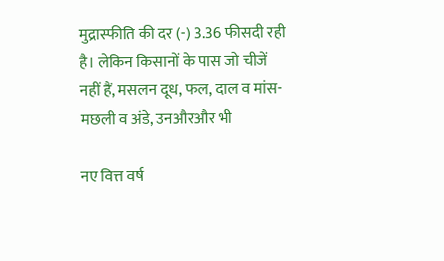मुद्रास्फीति की दर (-) 3.36 फीसदी रही है। लेकिन किसानों के पास जो चीजें नहीं हैं, मसलन दूध, फल, दाल व मांस-मछली व अंडे, उनऔरऔर भी

नए वित्त वर्ष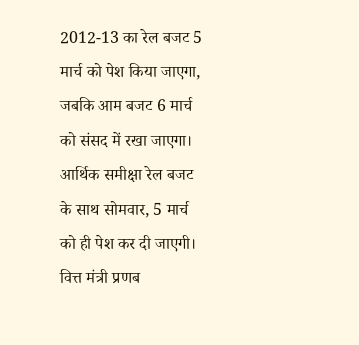2012-13 का रेल बजट 5 मार्च को पेश किया जाएगा, जबकि आम बजट 6 मार्च को संसद में रखा जाएगा। आर्थिक समीक्षा रेल बजट के साथ सोमवार, 5 मार्च को ही पेश कर दी जाएगी। वित्त मंत्री प्रणब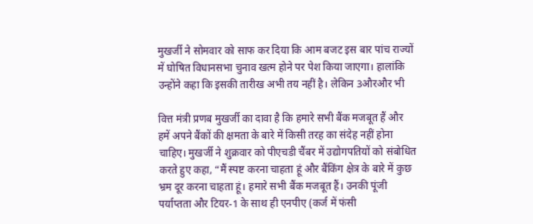मुखर्जी ने सोमवार को साफ कर दिया कि आम बजट इस बार पांच राज्यों  में घोषित विधानसभा चुनाव खत्म होने पर पेश किया जाएगा। हालांकि उन्होंने कहा कि इसकी तारीख अभी तय नहीं है। लेकिन 3औरऔर भी

वित्त मंत्री प्रणब मुखर्जी का दावा है कि हमारे सभी बैंक मजबूत हैं और हमें अपने बैंकों की क्षमता के बारे में किसी तरह का संदेह नहीं होना चाहिए। मुखर्जी ने शुक्रवार को पीएचडी चैंबर में उद्योगपतियों को संबोधित करते हुए कहा, “मैं स्पष्ट करना चाहता हूं और बैंकिंग क्षेत्र के बारे में कुछ भ्रम दूर करना चाहता हूं। हमारे सभी बैंक मजबूत हैं। उनकी पूंजी पर्याप्तता और टियर-1 के साथ ही एनपीए (कर्ज में फंसी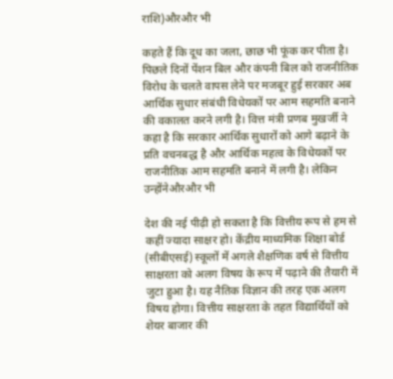राशि)औरऔर भी

कहते हैं कि दूध का जला, छाछ भी फूंक कर पीता है। पिछले दिनों पेंशन बिल और कंपनी बिल को राजनीतिक विरोध के चलते वापस लेने पर मजबूर हुई सरकार अब आर्थिक सुधार संबंधी विधेयकों पर आम सहमति बनाने की वकालत करने लगी है। वित्त मंत्री प्रणब मुखर्जी ने कहा है कि सरकार आर्थिक सुधारों को आगे बढ़ाने के प्रति वचनबद्ध है और आर्थिक महत्व के विधेयकों पर राजनीतिक आम सहमति बनाने में लगी है। लेकिन उन्होंनेऔरऔर भी

देश की नई पीढ़ी हो सकता है कि वित्तीय रूप से हम से कहीं ज्यादा साक्षर हो। केंद्रीय माध्यमिक शिक्षा बोर्ड (सीबीएसई) स्कूलों में अगले शैक्षणिक वर्ष से वित्तीय साक्षरता को अलग विषय के रूप में पढ़ाने की तैयारी में जुटा हुआ है। यह नैतिक विज्ञान की तरह एक अलग विषय होगा। वित्तीय साक्षरता के तहत विद्यार्थियों को शेयर बाजार की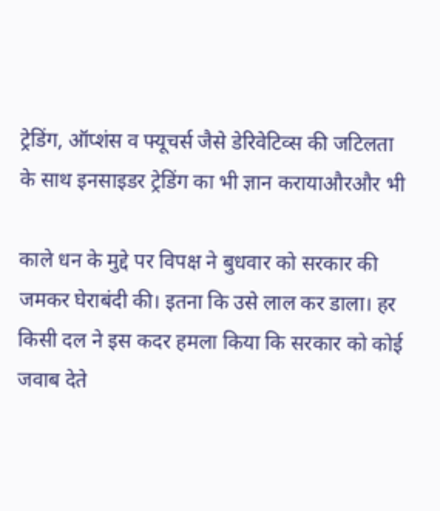ट्रेडिंग, ऑप्शंस व फ्यूचर्स जैसे डेरिवेटिव्स की जटिलता के साथ इनसाइडर ट्रेडिंग का भी ज्ञान करायाऔरऔर भी

काले धन के मुद्दे पर विपक्ष ने बुधवार को सरकार की जमकर घेराबंदी की। इतना कि उसे लाल कर डाला। हर किसी दल ने इस कदर हमला किया कि सरकार को कोई जवाब देते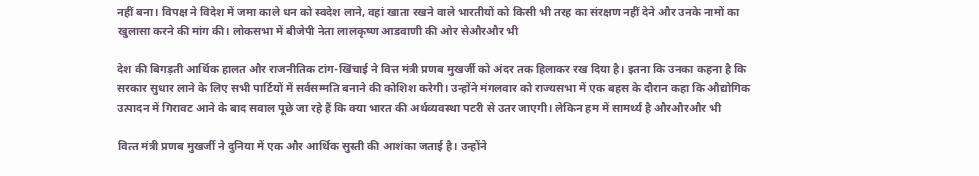नहीं बना। विपक्ष ने विदेश में जमा काले धन को स्वदेश लाने, वहां खाता रखने वाले भारतीयों को किसी भी तरह का संरक्षण नहीं देने और उनके नामों का खुलासा करने की मांग की। लोकसभा में बीजेपी नेता लालकृष्ण आडवाणी की ओर सेऔरऔर भी

देश की बिगड़ती आर्थिक हालत और राजनीतिक टांग-खिंचाई ने वित्त मंत्री प्रणब मुखर्जी को अंदर तक हिलाकर रख दिया है। इतना कि उनका कहना है कि सरकार सुधार लाने के लिए सभी पार्टियों में सर्वसम्मति बनाने की कोशिश करेगी। उन्होंने मंगलवार को राज्यसभा में एक बहस के दौरान कहा कि औद्योगिक उत्पादन में गिरावट आने के बाद सवाल पूछे जा रहे हैं कि क्या भारत की अर्थव्यवस्था पटरी से उतर जाएगी। लेकिन हम में सामर्थ्य है औरऔरऔर भी

वित्‍त मंत्री प्रणब मुखर्जी ने दुनिया में एक और आर्थिक सुस्ती की आशंका जताई है। उन्होंने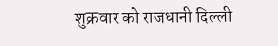शुक्रवार को राजधानी दिल्ली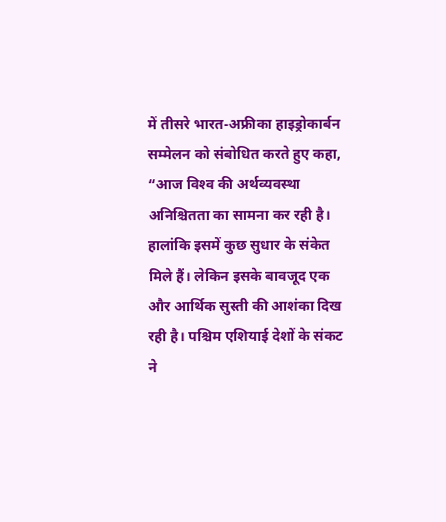में तीसरे भारत-अफ्रीका हाइड्रोकार्बन सम्‍मेलन को संबोधित करते हुए कहा, “आज विश्‍व की अर्थव्यवस्‍था अनिश्चितता का सामना कर रही है। हालांकि इसमें कुछ सुधार के संकेत मिले हैं। लेकिन इसके बावजूद एक और आर्थिक सुस्ती की आशंका दिख रही है। पश्चिम एशियाई देशों के संकट ने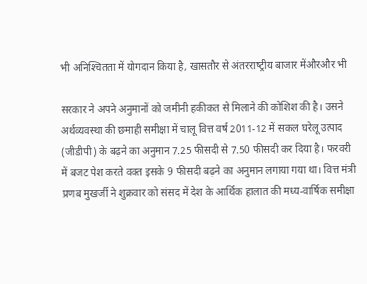भी अनि‍श्‍चि‍तता में योगदान कि‍‍या है, खासतौर से अंतरराष्‍ट्रीय बाजार मेंऔरऔर भी

सरकार ने अपने अनुमानों को जमीनी हकीकत से मिलाने की कोशिश की है। उसने अर्थव्यवस्था की छमाही समीक्षा में चालू वित्त वर्ष 2011-12 में सकल घरेलू उत्पाद (जीडीपी) के बढ़ने का अनुमान 7.25 फीसदी से 7.50 फीसदी कर दिया है। फरवरी में बजट पेश करते वक्त इसके 9 फीसदी बढ़ने का अनुमान लगाया गया था। वित्त मंत्री प्रणब मुखर्जी ने शुक्रवार को संसद में देश के आर्थिक हालात की मध्य-वार्षिक समीक्षा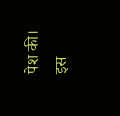पेश की। इस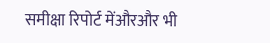समीक्षा रिपोर्ट मेंऔरऔर भी